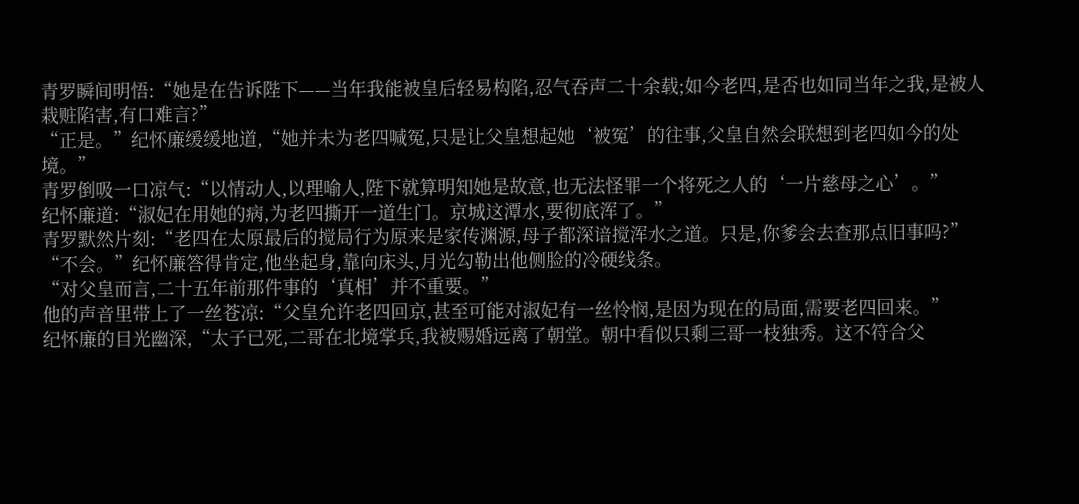青罗瞬间明悟:“她是在告诉陛下——当年我能被皇后轻易构陷,忍气吞声二十余载;如今老四,是否也如同当年之我,是被人栽赃陷害,有口难言?”
“正是。”纪怀廉缓缓地道,“她并未为老四喊冤,只是让父皇想起她‘被冤’的往事,父皇自然会联想到老四如今的处境。”
青罗倒吸一口凉气:“以情动人,以理喻人,陛下就算明知她是故意,也无法怪罪一个将死之人的‘一片慈母之心’。”
纪怀廉道:“淑妃在用她的病,为老四撕开一道生门。京城这潭水,要彻底浑了。”
青罗默然片刻:“老四在太原最后的搅局行为原来是家传渊源,母子都深谙搅浑水之道。只是,你爹会去查那点旧事吗?”
“不会。”纪怀廉答得肯定,他坐起身,靠向床头,月光勾勒出他侧脸的冷硬线条。
“对父皇而言,二十五年前那件事的‘真相’并不重要。”
他的声音里带上了一丝苍凉:“父皇允许老四回京,甚至可能对淑妃有一丝怜悯,是因为现在的局面,需要老四回来。”
纪怀廉的目光幽深,“太子已死,二哥在北境掌兵,我被赐婚远离了朝堂。朝中看似只剩三哥一枝独秀。这不符合父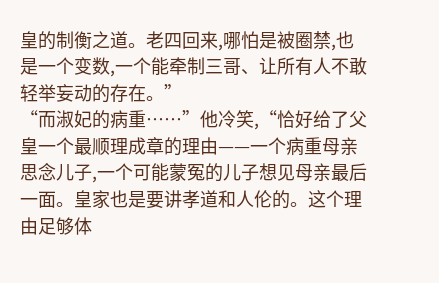皇的制衡之道。老四回来,哪怕是被圈禁,也是一个变数,一个能牵制三哥、让所有人不敢轻举妄动的存在。”
“而淑妃的病重……”他冷笑,“恰好给了父皇一个最顺理成章的理由——一个病重母亲思念儿子,一个可能蒙冤的儿子想见母亲最后一面。皇家也是要讲孝道和人伦的。这个理由足够体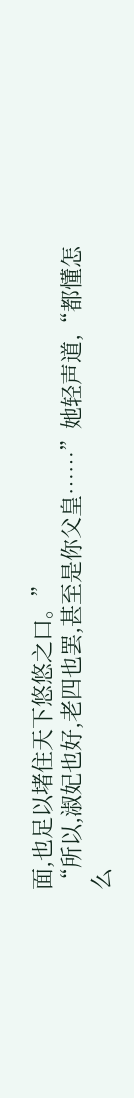面,也足以堵住天下悠悠之口。”
“所以,淑妃也好,老四也罢,甚至是你父皇……”她轻声道,“都懂怎么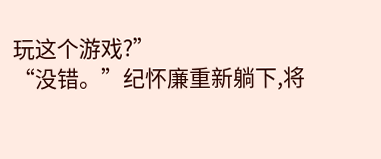玩这个游戏?”
“没错。”纪怀廉重新躺下,将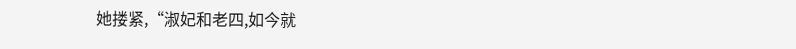她搂紧,“淑妃和老四,如今就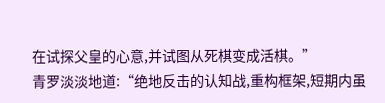在试探父皇的心意,并试图从死棋变成活棋。”
青罗淡淡地道:“绝地反击的认知战,重构框架,短期内虽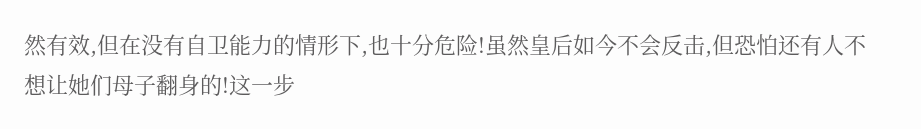然有效,但在没有自卫能力的情形下,也十分危险!虽然皇后如今不会反击,但恐怕还有人不想让她们母子翻身的!这一步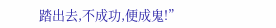踏出去,不成功,便成鬼!”